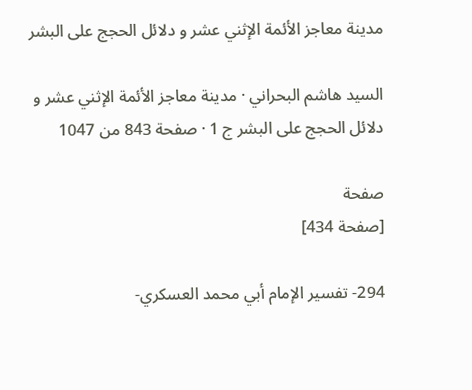مدينة معاجز الأئمة الإثني عشر و دلائل الحجج على البشر

السيد هاشم البحراني · مدينة معاجز الأئمة الإثني عشر و دلائل الحجج على البشر ج 1 · صفحة 843 من 1047

صفحة
[صفحة 434]

294- تفسير الإمام أبي محمد العسكري-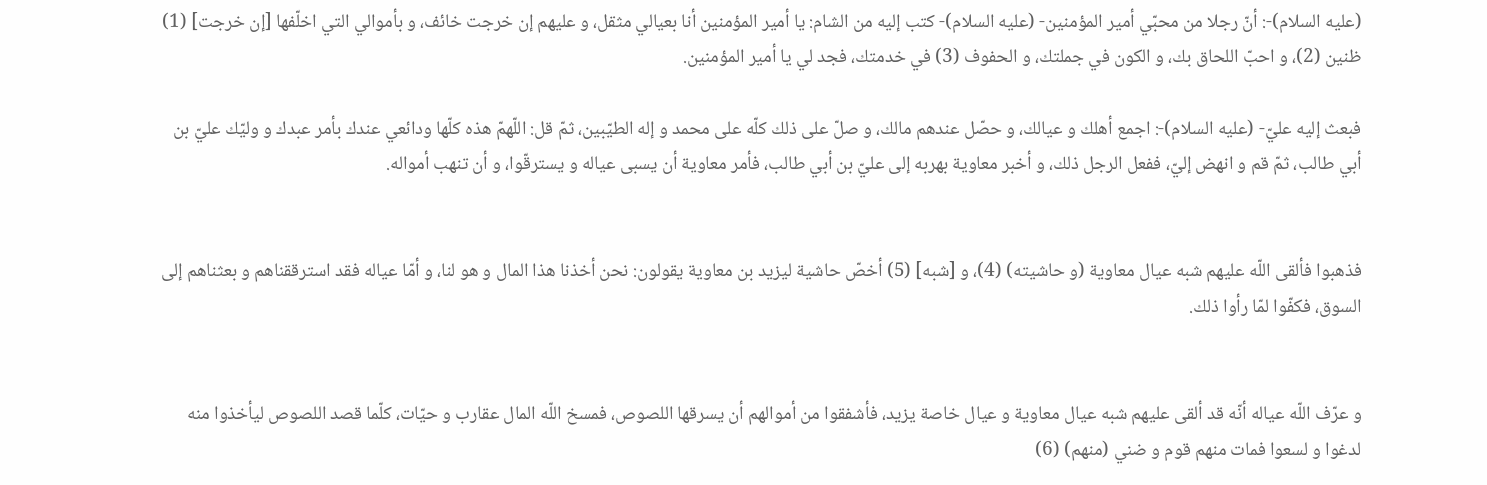(عليه السلام)-: أنّ رجلا من محبّي أمير المؤمنين- (عليه السلام)- كتب إليه من الشام: يا أمير المؤمنين أنا بعيالي مثقل، و عليهم إن خرجت خائف، و بأموالي التي اخلّفها [إن خرجت] (1) ظنين (2)، و احبّ اللحاق بك، و الكون في جملتك، و الحفوف (3) في خدمتك، فجد لي يا أمير المؤمنين.

فبعث إليه عليّ- (عليه السلام)-: اجمع أهلك و عيالك، و حصّل عندهم مالك، و صلّ على ذلك كلّه على محمد و إله الطيّبين، ثمّ قل: اللّهمّ هذه كلّها ودائعي عندك بأمر عبدك و وليّك عليّ بن أبي طالب، ثمّ قم و انهض إليّ، ففعل الرجل ذلك، و أخبر معاوية بهربه إلى عليّ بن أبي طالب، فأمر معاوية أن يسبى عياله و يسترقّوا، و أن تنهب أمواله.


فذهبوا فألقى اللّه عليهم شبه عيال معاوية (و حاشيته) (4)، و [شبه] (5) أخصّ حاشية ليزيد بن معاوية يقولون: نحن أخذنا هذا المال و هو لنا، و أمّا عياله فقد استرققناهم و بعثناهم إلى السوق، فكفّوا لمّا رأوا ذلك.


و عرّف اللّه عياله أنّه قد ألقى عليهم شبه عيال معاوية و عيال خاصة يزيد، فأشفقوا من أموالهم أن يسرقها اللصوص، فمسخ اللّه المال عقارب و حيّات، كلّما قصد اللصوص ليأخذوا منه لدغوا و لسعوا فمات منهم قوم و ضني (منهم) (6)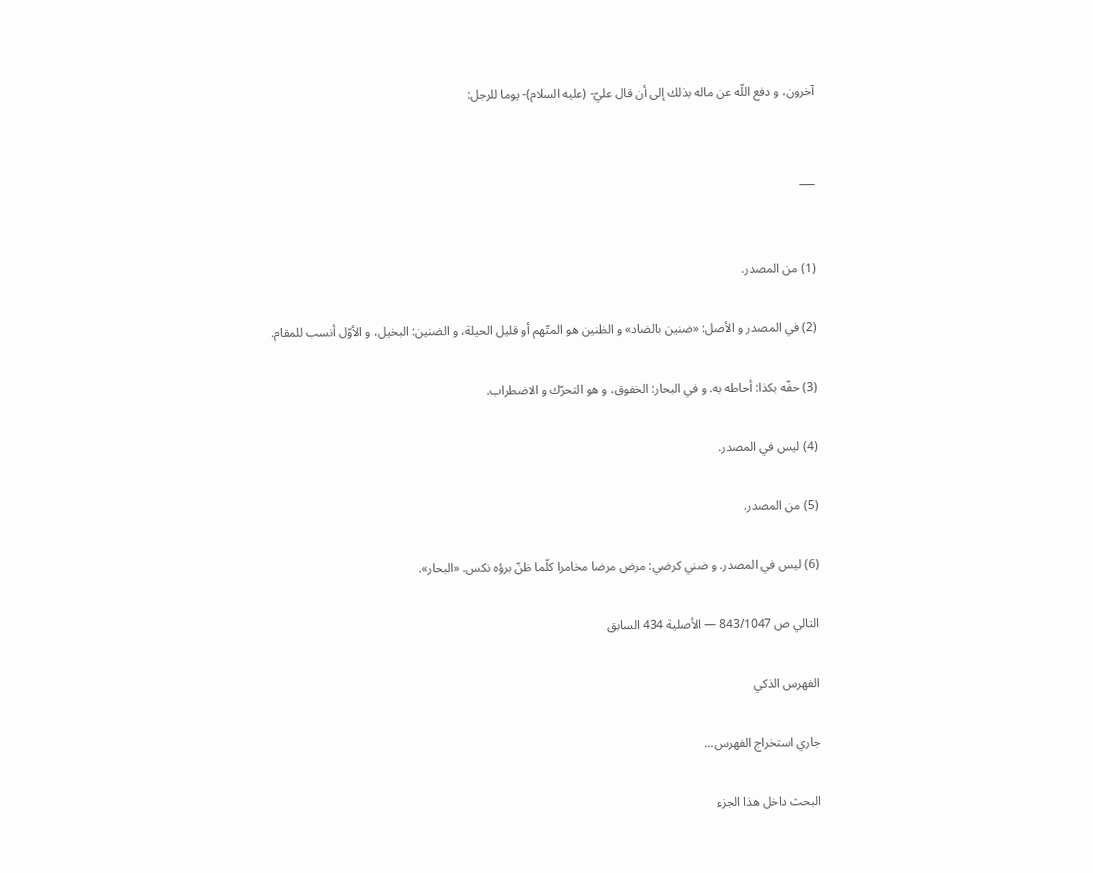آخرون، و دفع اللّه عن ماله بذلك إلى أن قال عليّ- (عليه السلام)- يوما للرجل:


___


(1) من المصدر.

(2) في المصدر و الأصل: «ضنين بالضاد» و الظنين هو المتّهم أو قليل الحيلة، و الضنين: البخيل، و الأوّل أنسب للمقام.

(3) حفّه بكذا: أحاطه به. و في البحار: الخفوق، و هو التحرّك و الاضطراب.

(4) ليس في المصدر.

(5) من المصدر.

(6) ليس في المصدر. و ضني كرضي: مرض مرضا مخامرا كلّما ظنّ برؤه نكس. «البحار».

التالي ص 843/1047 — الأصلية 434 السابق

الفهرس الذكي

جاري استخراج الفهرس...

البحث داخل هذا الجزء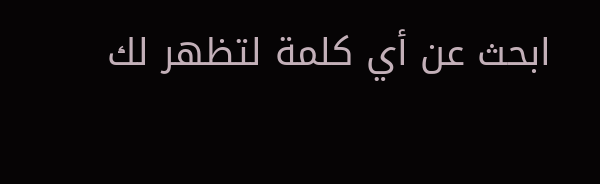ابحث عن أي كلمة لتظهر لك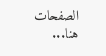الصفحات هنا...